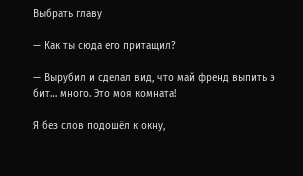Выбрать главу

— Как ты сюда его притащил?

— Вырубил и сделал вид, что май френд выпить э бит… много. Это моя комната!

Я без слов подошёл к окну,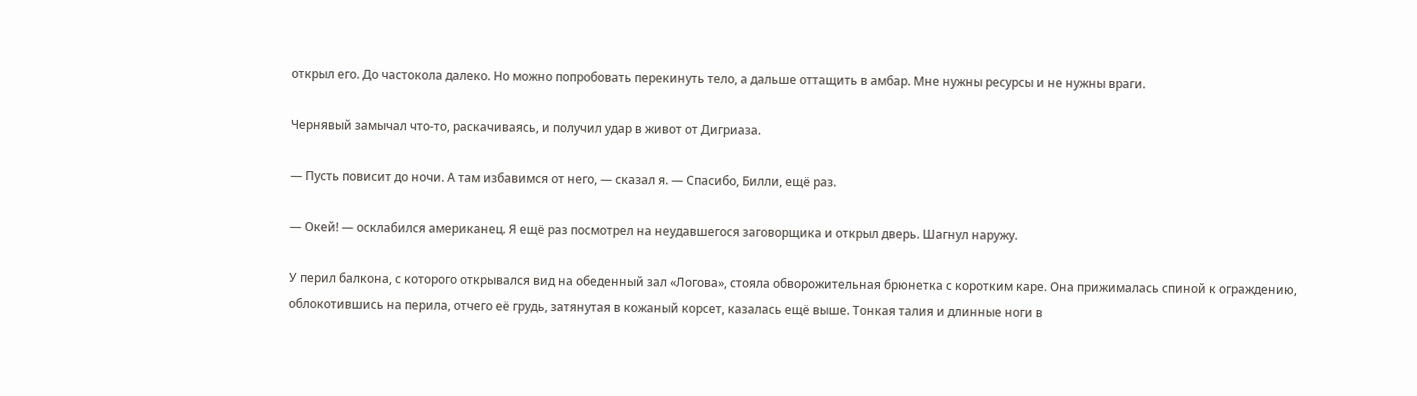открыл его. До частокола далеко. Но можно попробовать перекинуть тело, а дальше оттащить в амбар. Мне нужны ресурсы и не нужны враги.

Чернявый замычал что-то, раскачиваясь, и получил удар в живот от Дигриаза.

— Пусть повисит до ночи. А там избавимся от него, — сказал я. — Спасибо, Билли, ещё раз.

— Окей! — осклабился американец. Я ещё раз посмотрел на неудавшегося заговорщика и открыл дверь. Шагнул наружу.

У перил балкона, с которого открывался вид на обеденный зал «Логова», стояла обворожительная брюнетка с коротким каре. Она прижималась спиной к ограждению, облокотившись на перила, отчего её грудь, затянутая в кожаный корсет, казалась ещё выше. Тонкая талия и длинные ноги в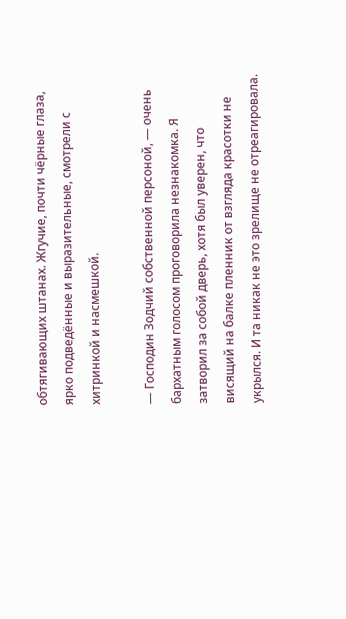обтягивающих штанах. Жгучие, почти чёрные глаза, ярко подведённые и выразительные, смотрели с хитринкой и насмешкой.

— Господин Зодчий собственной персоной, — очень бархатным голосом проговорила незнакомка. Я затворил за собой дверь, хотя был уверен, что висящий на балке пленник от взгляда красотки не укрылся. И та никак не это зрелище не отреагировала.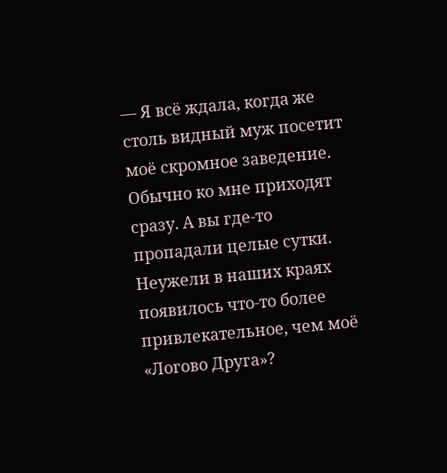— Я всё ждала, когда же столь видный муж посетит моё скромное заведение. Обычно ко мне приходят сразу. А вы где-то пропадали целые сутки. Неужели в наших краях появилось что-то более привлекательное, чем моё «Логово Друга»?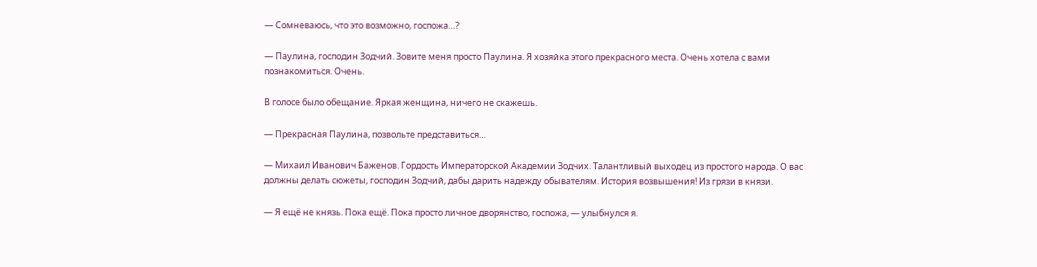— Сомневаюсь, что это возможно, госпожа…?

— Паулина, господин Зодчий. Зовите меня просто Паулина. Я хозяйка этого прекрасного места. Очень хотела с вами познакомиться. Очень.

В голосе было обещание. Яркая женщина, ничего не скажешь.

— Прекрасная Паулина, позвольте представиться…

— Михаил Иванович Баженов. Гордость Императорской Академии Зодчих. Талантливый выходец из простого народа. О вас должны делать сюжеты, господин Зодчий, дабы дарить надежду обывателям. История возвышения! Из грязи в князи.

— Я ещё не князь. Пока ещё. Пока просто личное дворянство, госпожа, — улыбнулся я.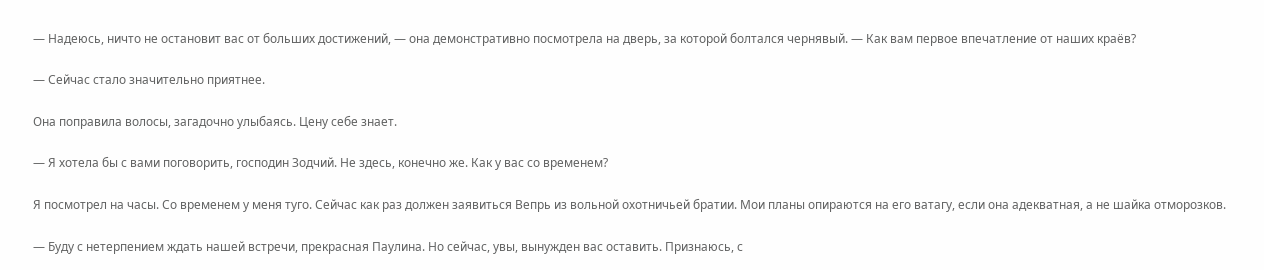— Надеюсь, ничто не остановит вас от больших достижений, — она демонстративно посмотрела на дверь, за которой болтался чернявый. — Как вам первое впечатление от наших краёв?

— Сейчас стало значительно приятнее.

Она поправила волосы, загадочно улыбаясь. Цену себе знает.

— Я хотела бы с вами поговорить, господин Зодчий. Не здесь, конечно же. Как у вас со временем?

Я посмотрел на часы. Со временем у меня туго. Сейчас как раз должен заявиться Вепрь из вольной охотничьей братии. Мои планы опираются на его ватагу, если она адекватная, а не шайка отморозков.

— Буду с нетерпением ждать нашей встречи, прекрасная Паулина. Но сейчас, увы, вынужден вас оставить. Признаюсь, с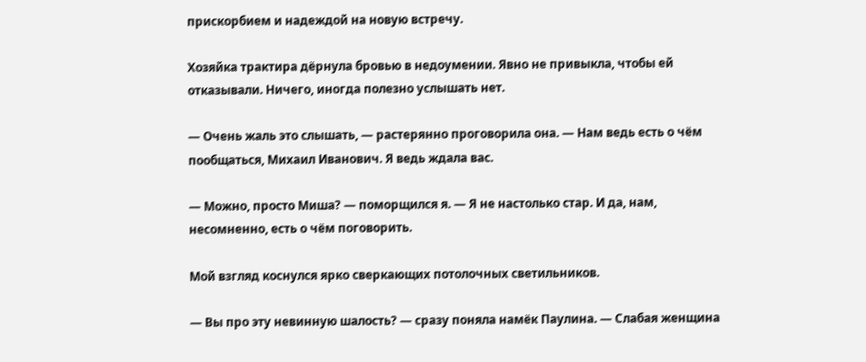прискорбием и надеждой на новую встречу.

Хозяйка трактира дёрнула бровью в недоумении. Явно не привыкла, чтобы ей отказывали. Ничего, иногда полезно услышать нет.

— Очень жаль это слышать, — растерянно проговорила она. — Нам ведь есть о чём пообщаться, Михаил Иванович. Я ведь ждала вас.

— Можно, просто Миша? — поморщился я. — Я не настолько стар. И да, нам, несомненно, есть о чём поговорить.

Мой взгляд коснулся ярко сверкающих потолочных светильников.

— Вы про эту невинную шалость? — сразу поняла намёк Паулина. — Слабая женщина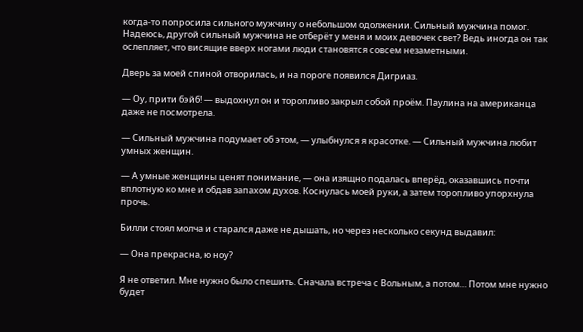когда-то попросила сильного мужчину о небольшом одолжении. Сильный мужчина помог. Надеюсь, другой сильный мужчина не отберёт у меня и моих девочек свет? Ведь иногда он так ослепляет, что висящие вверх ногами люди становятся совсем незаметными.

Дверь за моей спиной отворилась, и на пороге появился Дигриаз.

— Оу, прити бэйб! — выдохнул он и торопливо закрыл собой проём. Паулина на американца даже не посмотрела.

— Сильный мужчина подумает об этом, — улыбнулся я красотке. — Сильный мужчина любит умных женщин.

— А умные женщины ценят понимание, — она изящно подалась вперёд, оказавшись почти вплотную ко мне и обдав запахом духов. Коснулась моей руки, а затем торопливо упорхнула прочь.

Билли стоял молча и старался даже не дышать, но через несколько секунд выдавил:

— Она прекрасна, ю ноу?

Я не ответил. Мне нужно было спешить. Сначала встреча с Вольным, а потом… Потом мне нужно будет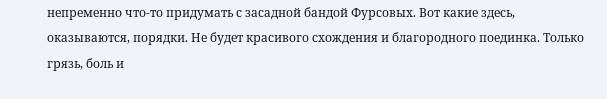непременно что-то придумать с засадной бандой Фурсовых. Вот какие здесь, оказываются, порядки. Не будет красивого схождения и благородного поединка. Только грязь, боль и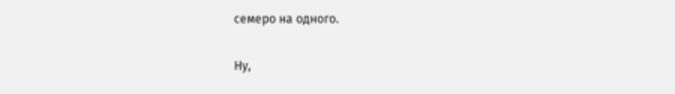семеро на одного.

Ну,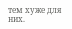тем хуже для них.